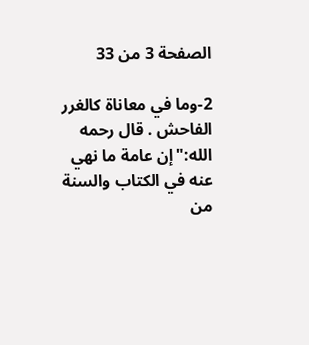الصفحة 3 من 33

2-وما في معاناة كالغرر الفاحش . قال رحمه الله:"إن عامة ما نهي عنه في الكتاب والسنة من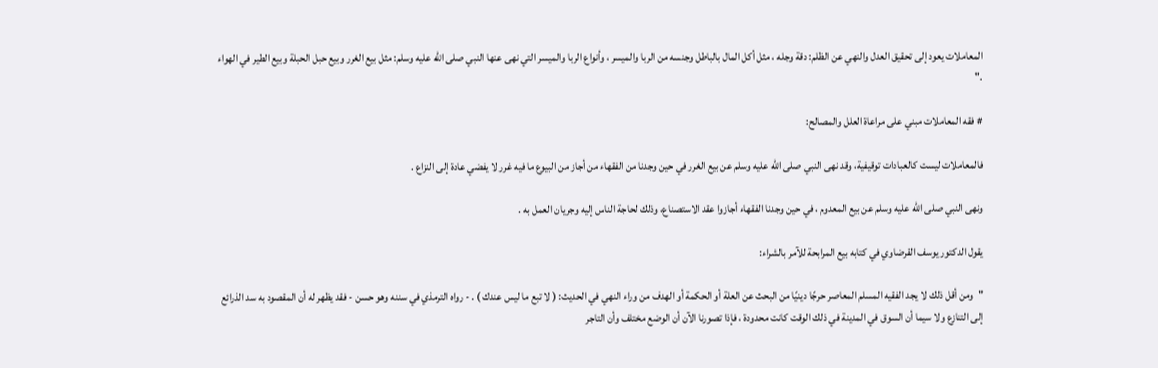المعاملات يعود إلى تحقيق العدل والنهي عن الظلم: دقة وجله ، مثل أكل المال بالباطل وجنسه من الربا والميسر ، وأنواع الربا والميسر التي نهى عنها النبي صلى الله عليه وسلم: مثل بيع الغرر وبيع حبل الحبلة وبيع الطير في الهواء ."

# فقه المعاملات مبني على مراعاة العلل والمصالح:

فالمعاملات ليست كالعبادات توقيفية، وقد نهى النبي صلى الله عليه وسلم عن بيع الغرر في حين وجدنا من الفقهاء من أجاز من البيوع ما فيه غرر لا يفضي عادة إلى النزاع .

ونهى النبي صلى الله عليه وسلم عن بيع المعدوم ، في حين وجدنا الفقهاء أجازوا عقد الاستصناع، وذلك لحاجة الناس إليه وجريان العمل به .

يقول الدكتور يوسف القرضاوي في كتابه بيع المرابحة للآمر بالشراء:

"ومن أقل ذلك لا يجد الفقيه المسلم المعاصر حرجًا دينيًا من البحث عن العلة أو الحكمة أو الهدف من وراء النهي في الحديث: ( لا تبع ما ليس عندك ) . - رواه الترمذي في سننه وهو حسن - فقد يظهر له أن المقصود به سد الذرائع إلى التنازع ولا سيما أن السوق في المدينة في ذلك الوقت كانت محدودة ، فإذا تصورنا الآن أن الوضع مختلف وأن التاجر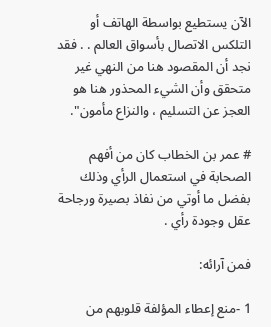الآن يستطيع بواسطة الهاتف أو التلكس الاتصال بأسواق العالم . . فقد نجد أن المقصود هنا من النهي غير متحقق وأن الشيء المحذور هنا هو العجز عن التسليم ، والنزاع مأمون".

# عمر بن الخطاب كان من أفهم الصحابة في استعمال الرأي وذلك بفضل ما أوتي من نفاذ بصيرة ورجاحة عقل وجودة رأي .

فمن آرائه:

1 -منع إعطاء المؤلفة قلوبهم من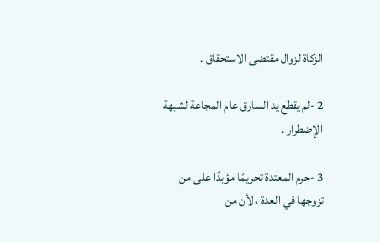الزكاة لزوال مقتضى الاستحقاق .

2 -لم يقطع يد السارق عام المجاعة لشبهة الإضطرار .

3 -حرم المعتدة تحريمًا مؤبدًا على من تزوجها في العدة ، لأن من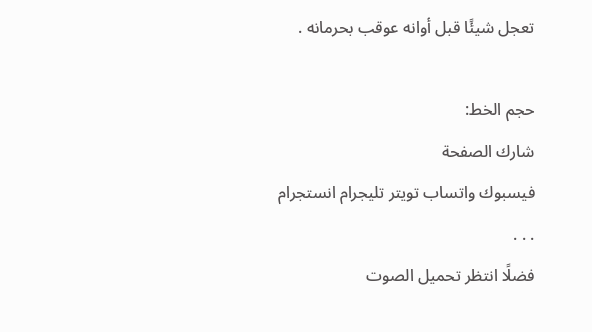تعجل شيئًا قبل أوانه عوقب بحرمانه .

حجم الخط:
شارك الصفحة
فيسبوك واتساب تويتر تليجرام انستجرام
. . .
فضلًا انتظر تحميل الصوت